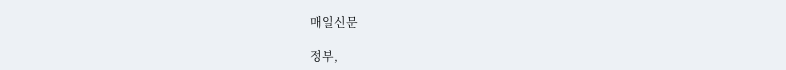매일신문

정부,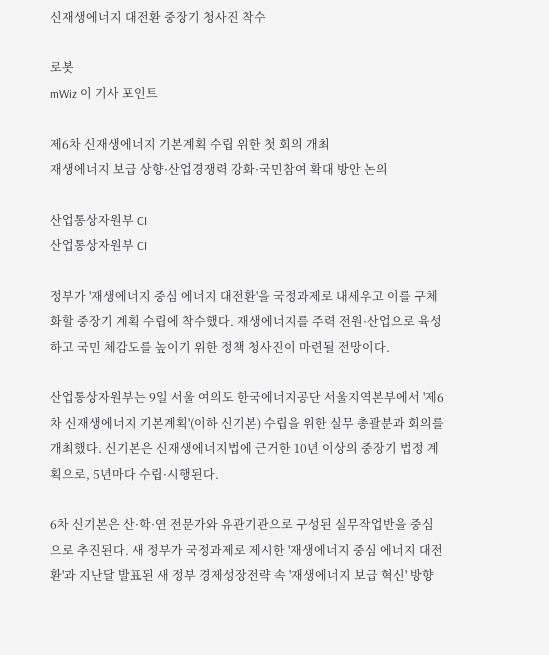신재생에너지 대전환 중장기 청사진 착수

로봇
mWiz 이 기사 포인트

제6차 신재생에너지 기본계획 수립 위한 첫 회의 개최
재생에너지 보급 상향·산업경쟁력 강화·국민참여 확대 방안 논의

산업통상자원부 CI
산업통상자원부 CI

정부가 '재생에너지 중심 에너지 대전환'을 국정과제로 내세우고 이를 구체화할 중장기 계획 수립에 착수했다. 재생에너지를 주력 전원·산업으로 육성하고 국민 체감도를 높이기 위한 정책 청사진이 마련될 전망이다.

산업통상자원부는 9일 서울 여의도 한국에너지공단 서울지역본부에서 '제6차 신재생에너지 기본계획'(이하 신기본) 수립을 위한 실무 총괄분과 회의를 개최했다. 신기본은 신재생에너지법에 근거한 10년 이상의 중장기 법정 계획으로, 5년마다 수립·시행된다.

6차 신기본은 산·학·연 전문가와 유관기관으로 구성된 실무작업반을 중심으로 추진된다. 새 정부가 국정과제로 제시한 '재생에너지 중심 에너지 대전환'과 지난달 발표된 새 정부 경제성장전략 속 '재생에너지 보급 혁신' 방향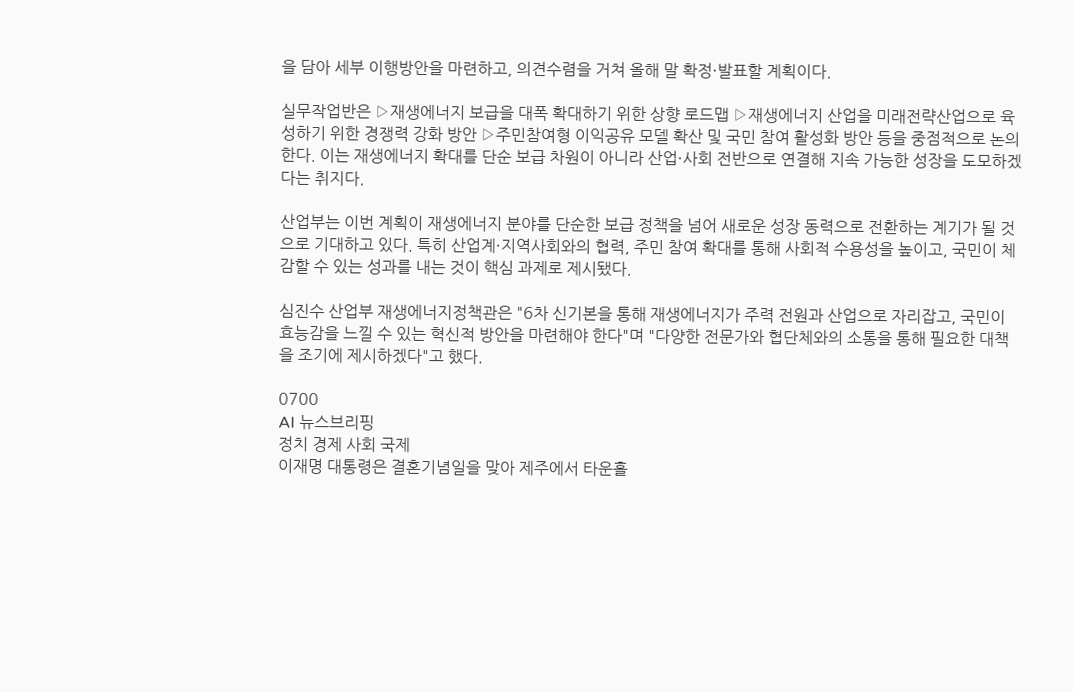을 담아 세부 이행방안을 마련하고, 의견수렴을 거쳐 올해 말 확정·발표할 계획이다.

실무작업반은 ▷재생에너지 보급을 대폭 확대하기 위한 상향 로드맵 ▷재생에너지 산업을 미래전략산업으로 육성하기 위한 경쟁력 강화 방안 ▷주민참여형 이익공유 모델 확산 및 국민 참여 활성화 방안 등을 중점적으로 논의한다. 이는 재생에너지 확대를 단순 보급 차원이 아니라 산업·사회 전반으로 연결해 지속 가능한 성장을 도모하겠다는 취지다.

산업부는 이번 계획이 재생에너지 분야를 단순한 보급 정책을 넘어 새로운 성장 동력으로 전환하는 계기가 될 것으로 기대하고 있다. 특히 산업계·지역사회와의 협력, 주민 참여 확대를 통해 사회적 수용성을 높이고, 국민이 체감할 수 있는 성과를 내는 것이 핵심 과제로 제시됐다.

심진수 산업부 재생에너지정책관은 "6차 신기본을 통해 재생에너지가 주력 전원과 산업으로 자리잡고, 국민이 효능감을 느낄 수 있는 혁신적 방안을 마련해야 한다"며 "다양한 전문가와 협단체와의 소통을 통해 필요한 대책을 조기에 제시하겠다"고 했다.

0700
AI 뉴스브리핑
정치 경제 사회 국제
이재명 대통령은 결혼기념일을 맞아 제주에서 타운홀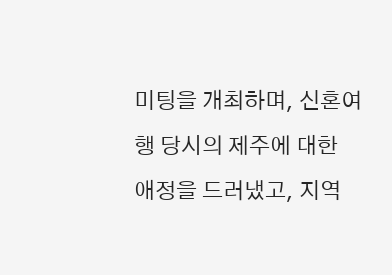미팅을 개최하며, 신혼여행 당시의 제주에 대한 애정을 드러냈고, 지역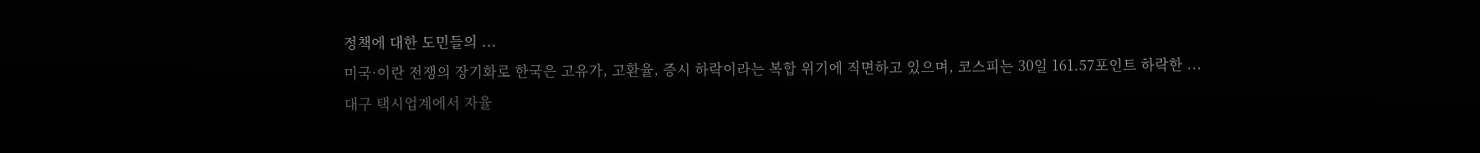정책에 대한 도민들의 ...
미국·이란 전쟁의 장기화로 한국은 고유가, 고환율, 증시 하락이라는 복합 위기에 직면하고 있으며, 코스피는 30일 161.57포인트 하락한 ...
대구 택시업계에서 자율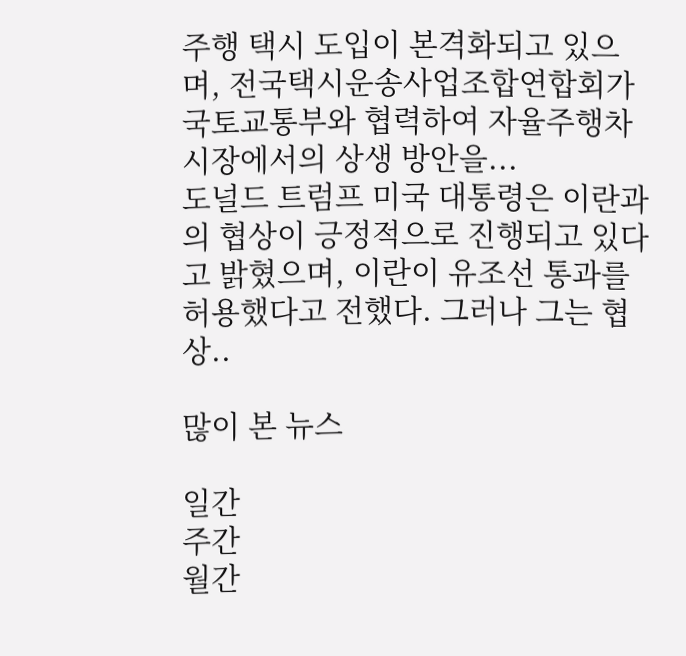주행 택시 도입이 본격화되고 있으며, 전국택시운송사업조합연합회가 국토교통부와 협력하여 자율주행차 시장에서의 상생 방안을...
도널드 트럼프 미국 대통령은 이란과의 협상이 긍정적으로 진행되고 있다고 밝혔으며, 이란이 유조선 통과를 허용했다고 전했다. 그러나 그는 협상..

많이 본 뉴스

일간
주간
월간